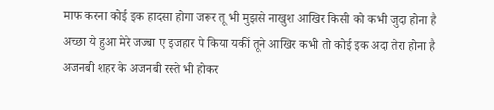माफ करना कोई इक हादसा होगा जरूर तू भी मुझसे नाखुश आखिर किसी को कभी जुदा होना है
अच्छा ये हुआ मेरे जज्बा ए इजहार पे किया यकीं तूने आखिर कभी तो कोई इक अदा तेरा होना है
अजनबी शहर के अजनबी रस्ते भी होकर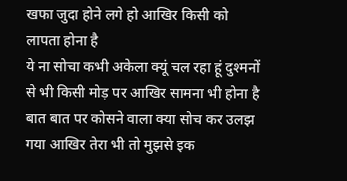खफा जुदा होने लगे हो आखिर किसी को लापता होना है
ये ना सोचा कभी अकेला क्यूं चल रहा हूं दुश्मनों से भी किसी मोड़ पर आखिर सामना भी होना है
बात बात पर कोसने वाला क्या सोच कर उलझ गया आखिर तेरा भी तो मुझसे इक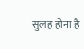सुलह होना है